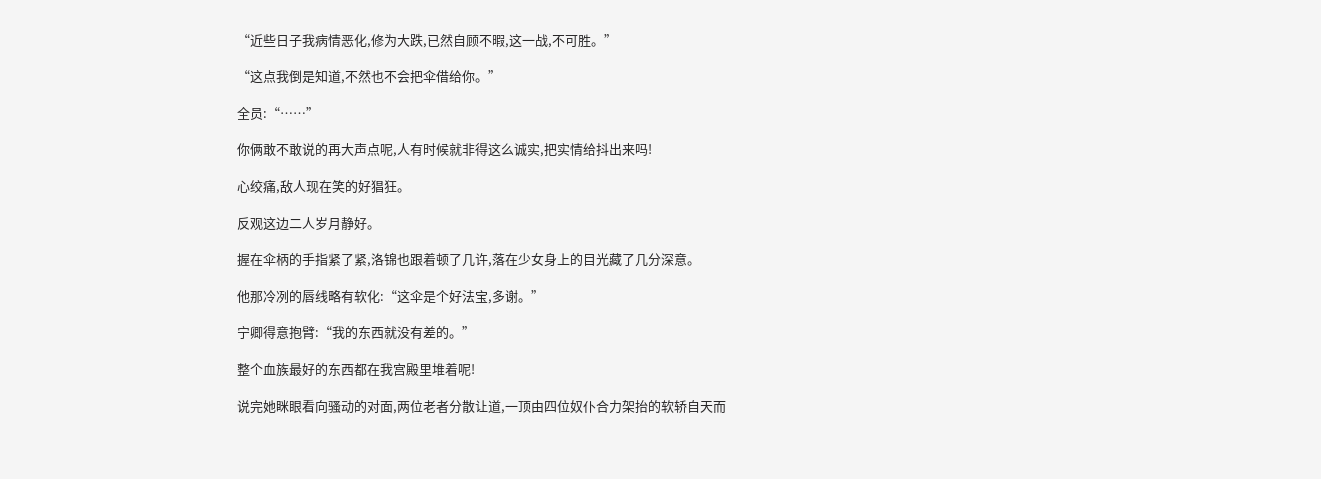“近些日子我病情恶化,修为大跌,已然自顾不暇,这一战,不可胜。”

“这点我倒是知道,不然也不会把伞借给你。”

全员:“……”

你俩敢不敢说的再大声点呢,人有时候就非得这么诚实,把实情给抖出来吗!

心绞痛,敌人现在笑的好猖狂。

反观这边二人岁月静好。

握在伞柄的手指紧了紧,洛锦也跟着顿了几许,落在少女身上的目光藏了几分深意。

他那冷冽的唇线略有软化:“这伞是个好法宝,多谢。”

宁卿得意抱臂:“我的东西就没有差的。”

整个血族最好的东西都在我宫殿里堆着呢!

说完她眯眼看向骚动的对面,两位老者分散让道,一顶由四位奴仆合力架抬的软轿自天而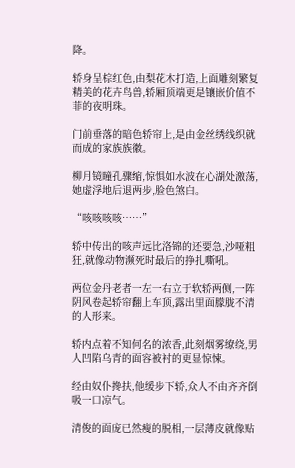降。

轿身呈棕红色,由梨花木打造,上面雕刻繁复精美的花卉鸟兽,轿厢顶端更是镶嵌价值不菲的夜明珠。

门前垂落的暗色轿帘上,是由金丝绣线织就而成的家族族徽。

柳月镜瞳孔骤缩,惊惧如水波在心湖处激荡,她虚浮地后退两步,脸色煞白。

“咳咳咳咳……”

轿中传出的咳声远比洛锦的还要急,沙哑粗狂,就像动物濒死时最后的挣扎嘶吼。

两位金丹老者一左一右立于软轿两侧,一阵阴风卷起轿帘翻上车顶,露出里面朦胧不清的人形来。

轿内点着不知何名的浓香,此刻烟雾缭绕,男人凹陷乌青的面容被衬的更显惊悚。

经由奴仆搀扶,他缓步下轿,众人不由齐齐倒吸一口凉气。

清俊的面庞已然瘦的脱相,一层薄皮就像贴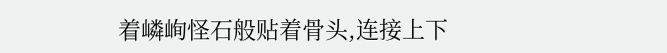着嶙峋怪石般贴着骨头,连接上下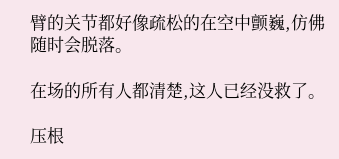臂的关节都好像疏松的在空中颤巍,仿佛随时会脱落。

在场的所有人都清楚,这人已经没救了。

压根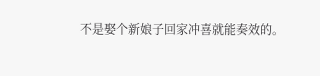不是娶个新娘子回家冲喜就能奏效的。